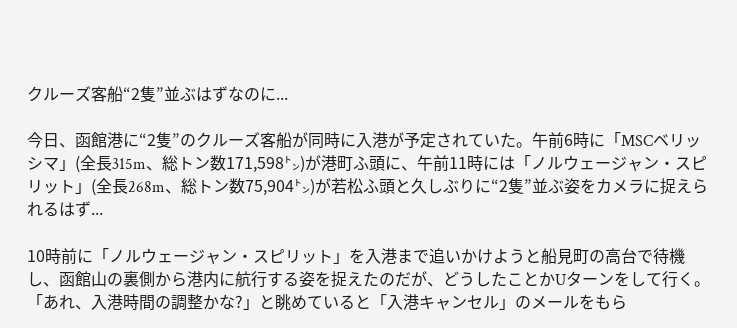クルーズ客船“2隻”並ぶはずなのに...

今日、函館港に“2隻”のクルーズ客船が同時に入港が予定されていた。午前6時に「MSCベリッシマ」(全長315m、総トン数171,598㌧)が港町ふ頭に、午前11時には「ノルウェージャン・スピリット」(全長268m、総トン数75,904㌧)が若松ふ頭と久しぶりに“2隻”並ぶ姿をカメラに捉えられるはず...

10時前に「ノルウェージャン・スピリット」を入港まで追いかけようと船見町の高台で待機し、函館山の裏側から港内に航行する姿を捉えたのだが、どうしたことかUターンをして行く。「あれ、入港時間の調整かな?」と眺めていると「入港キャンセル」のメールをもら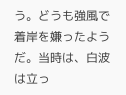う。どうも強風で着岸を嫌ったようだ。当時は、白波は立っ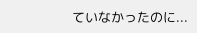ていなかったのに...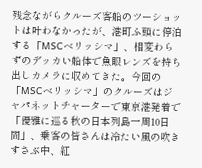残念ながらクルーズ客船のツーショットは叶わなかったが、港町ふ頭に停泊する「MSCベリッシマ」、相変わらずのデッカい船体で魚眼レンズを持ち出しカメラに収めてきた。今回の「MSCベリッシマ」のクルーズはジャパネットチャーターで東京港発着で「優雅に巡る秋の日本列島一周10日間」、乗客の皆さんは冷たい風の吹きすさぶ中、紅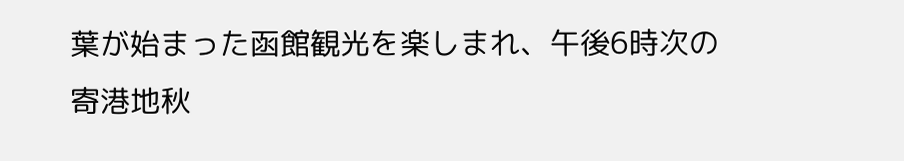葉が始まった函館観光を楽しまれ、午後6時次の寄港地秋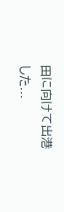田に向けて出港した...